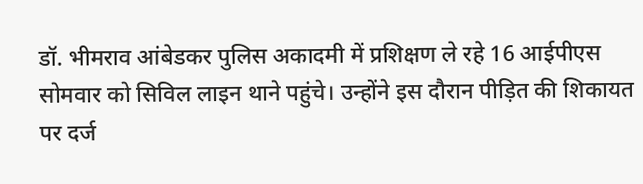डॉ. भीमराव आंबेडकर पुलिस अकादमी में प्रशिक्षण ले रहे 16 आईपीएस सोमवार को सिविल लाइन थाने पहुंचे। उन्होंने इस दौरान पीड़ित की शिकायत पर दर्ज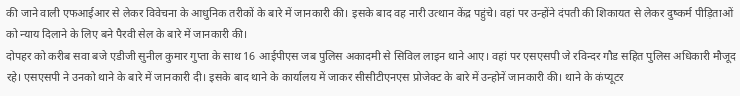की जाने वाली एफआईआर से लेकर विवेचना के आधुनिक तरीकों के बारे में जानकारी की। इसके बाद वह नारी उत्थान केंद्र पहुंचे। वहां पर उन्होंने दंपती की शिकायत से लेकर दुष्कर्म पीड़िताओं को न्याय दिलाने के लिए बने पैरवी सेल के बारे में जानकारी की।
दोपहर को करीब सवा बजे एडीजी सुनील कुमार गुप्ता के साथ 16 आईपीएस जब पुलिस अकादमी से सिविल लाइन थाने आए। वहां पर एसएसपी जे रविन्दर गौड सहित पुलिस अधिकारी मौजूद रहे। एसएसपी ने उनको थाने के बारे में जानकारी दी। इसके बाद थाने के कार्यालय में जाकर सीसीटीएनएस प्रोजेक्ट के बारे में उन्होनें जानकारी की। थाने के कंप्यूटर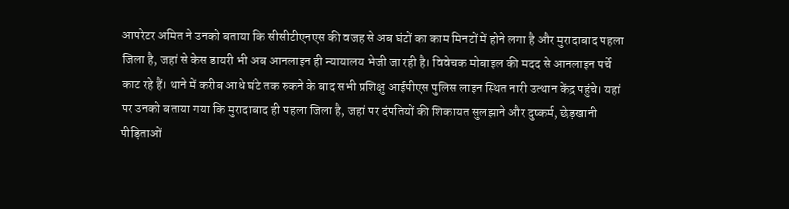आपरेटर अमित ने उनको बताया कि सीसीटीएनएस की वजह से अब घंटों का काम मिनटों में होने लगा है और मुरादाबाद पहला जिला है, जहां से केस डायरी भी अब आनलाइन ही न्यायालय भेजी जा रही है। विवेचक मोबाइल की मदद से आनलाइन पर्चे काट रहे हैं। थाने में करीब आधे घंटे तक रुकने के बाद सभी प्रशिक्षु आईपीएस पुलिस लाइन स्थित नारी उत्थान केंद्र पहुंचे। यहां पर उनको बताया गया कि मुरादाबाद ही पहला जिला है, जहां पर दंपतियों की शिकायत सुलझाने और दुष्कर्म, छेड़खानी पीड़िताओं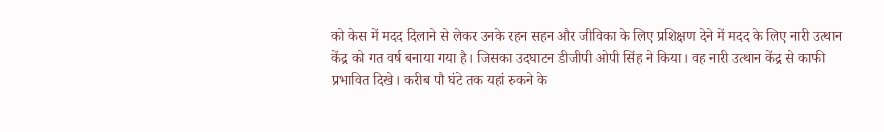को केस में मदद दिलाने से लेकर उनके रहन सहन और जीविका के लिए प्रशिक्षण देने में मदद के लिए नारी उत्थान केंद्र को गत वर्ष बनाया गया है। जिसका उदघाटन डीजीपी ओपी सिंह ने किया। वह नारी उत्थान केंद्र से काफी प्रभावित दिखे। करीब पौ घंटे तक यहां रुकने के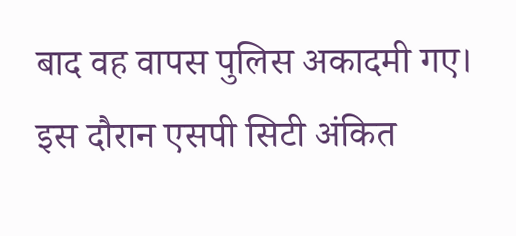बाद वह वापस पुलिस अकादमी गए। इस दौरान एसपी सिटी अंकित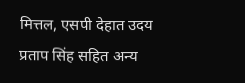मित्तल, एसपी देहात उदय प्रताप सिंह सहित अन्य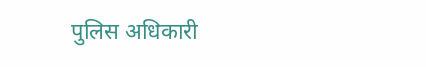पुलिस अधिकारी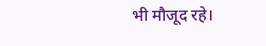भी मौजूद रहे।